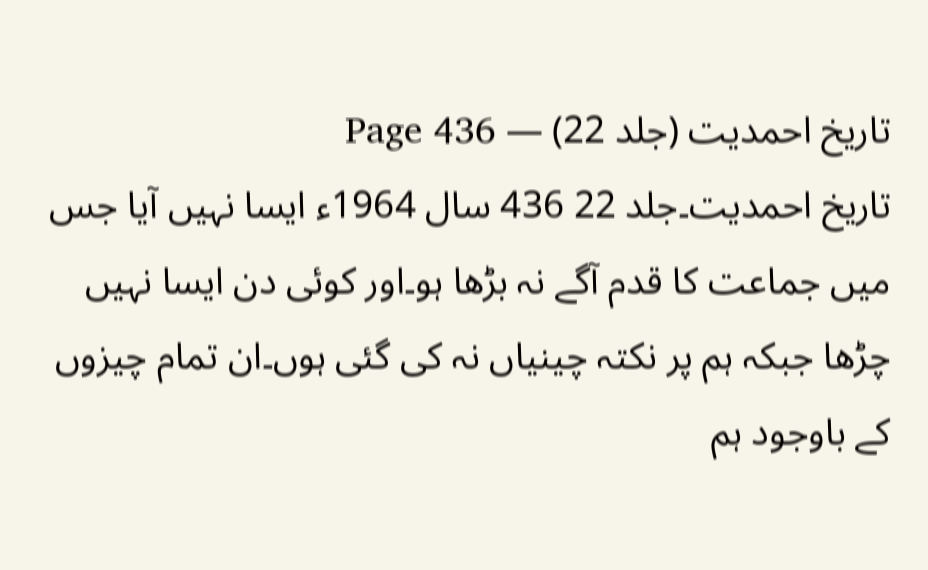تاریخ احمدیت (جلد 22) — Page 436
تاریخ احمدیت۔جلد 22 436 سال 1964ء ایسا نہیں آیا جس میں جماعت کا قدم آگے نہ بڑھا ہو۔اور کوئی دن ایسا نہیں چڑھا جبکہ ہم پر نکتہ چینیاں نہ کی گئی ہوں۔ان تمام چیزوں کے باوجود ہم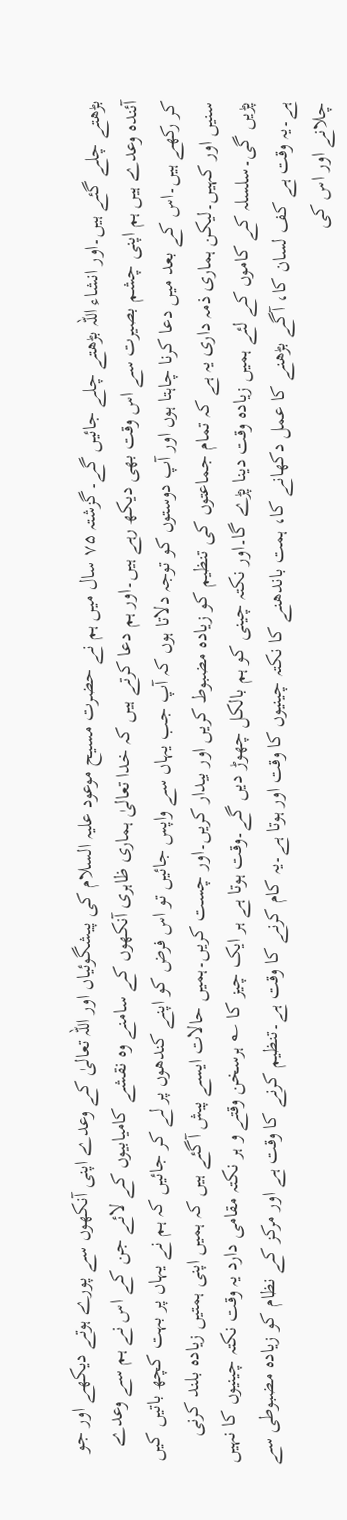بڑھتے چلے گئے ہیں۔اور انشاء اللہ بڑھتے چلے جائیں گے۔گزشتہ ۷۵ سال میں ہم نے حضرت مسیح موعود علیہ السلام کی پیشگوئیاں اور اللہ تعالیٰ کے وعدے اپنی آنکھوں سے پورے ہوتے دیکھے اور جو آئندہ وعدے ہیں ہم اپنی چشم بصیرت سے اس وقت بھی دیکھ رہے ہیں۔اور ہم دعا کرتے ہیں کہ خدا تعالیٰ ہماری ظاہری آنکھوں کے سامنے وہ نقشے کامیابیوں کے لائے جن کے اس نے ہم سے وعدے کر رکھے ہیں۔اس کے بعد میں دعا کرنا چاہتا ہوں اور آپ دوستوں کو توجہ دلاتا ہوں کہ آپ جب یہاں سے واپس جائیں تو اس فرض کو اپنے کندھوں پر لے کر جائیں کہ ہم نے یہاں پر بہت کچھ باتیں کیں سنیں اور کہیں۔لیکن ہماری ذمہ داری یہ ہے کہ تمام جماعتوں کی تنظیم کو زیادہ مضبوط کریں اور بیدار کریں۔اور چست کریں۔ہمیں حالات ایسے پیش آگئے ہیں کہ ہمیں اپنی ہمتیں زیادہ بلند کرنی پڑیں گی۔سلسلہ کے کاموں کے لئے ہمیں زیادہ وقت دینا پڑے گا۔اور نکتہ چینی کو ہم بالکل چھوڑ دیں گے۔وقت ہوتا ہے ہر ایک چیز کا ؎ ہرسخن وقتے و ہر نکتہ مقامی دارد یہ وقت نکتہ چینیوں کا نہیں ہے۔یہ وقت ہے کف لسان کا، آگے بڑھنے کا عمل دکھانے کا، ہمت باندھنے کا نکتہ چینیوں کا وقت اور ہوتا ہے۔یہ کام کرنے کا وقت ہے۔تنظیم کرنے کا وقت ہے اور مرکز کے نظام کو زیادہ مضبوطی سے چلانے اور اس کی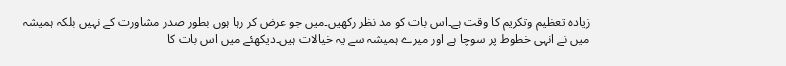زیادہ تعظیم وتکریم کا وقت ہے۔اس بات کو مد نظر رکھیں۔میں جو عرض کر رہا ہوں بطور صدر مشاورت کے نہیں بلکہ ہمیشہ میں نے انہی خطوط پر سوچا ہے اور میرے ہمیشہ سے یہ خیالات ہیں۔دیکھئے میں اس بات کا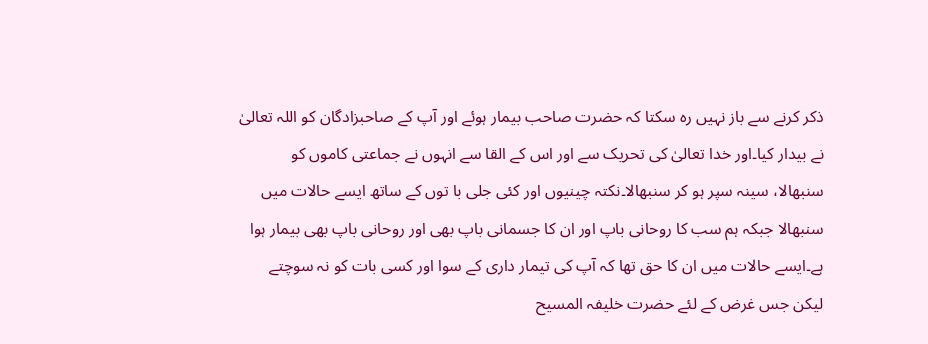ذکر کرنے سے باز نہیں رہ سکتا کہ حضرت صاحب بیمار ہوئے اور آپ کے صاحبزادگان کو اللہ تعالیٰ نے بیدار کیا۔اور خدا تعالیٰ کی تحریک سے اور اس کے القا سے انہوں نے جماعتی کاموں کو سنبھالا، سینہ سپر ہو کر سنبھالا۔نکتہ چینیوں اور کئی جلی با توں کے ساتھ ایسے حالات میں سنبھالا جبکہ ہم سب کا روحانی باپ اور ان کا جسمانی باپ بھی اور روحانی باپ بھی بیمار ہوا ہے۔ایسے حالات میں ان کا حق تھا کہ آپ کی تیمار داری کے سوا اور کسی بات کو نہ سوچتے لیکن جس غرض کے لئے حضرت خلیفہ المسیح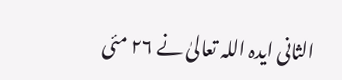الثانی ایدہ اللہ تعالیٰ نے ۲۶ مئی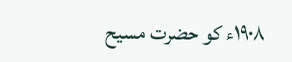۱۹۰۸ء کو حضرت مسیح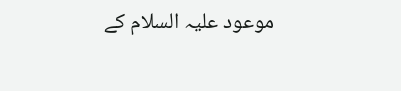موعود علیہ السلام کے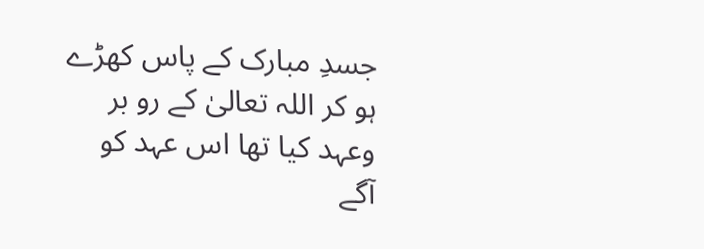جسدِ مبارک کے پاس کھڑے ہو کر اللہ تعالیٰ کے رو بر وعہد کیا تھا اس عہد کو آگے